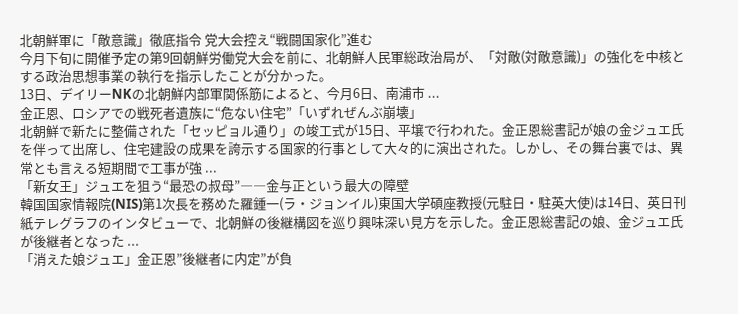北朝鮮軍に「敵意識」徹底指令 党大会控え“戦闘国家化”進む
今月下旬に開催予定の第9回朝鮮労働党大会を前に、北朝鮮人民軍総政治局が、「対敵(対敵意識)」の強化を中核とする政治思想事業の執行を指示したことが分かった。
13日、デイリーNKの北朝鮮内部軍関係筋によると、今月6日、南浦市 ...
金正恩、ロシアでの戦死者遺族に“危ない住宅”「いずれぜんぶ崩壊」
北朝鮮で新たに整備された「セッピョル通り」の竣工式が15日、平壌で行われた。金正恩総書記が娘の金ジュエ氏を伴って出席し、住宅建設の成果を誇示する国家的行事として大々的に演出された。しかし、その舞台裏では、異常とも言える短期間で工事が強 ...
「新女王」ジュエを狙う“最恐の叔母”――金与正という最大の障壁
韓国国家情報院(NIS)第1次長を務めた羅鍾一(ラ・ジョンイル)東国大学碩座教授(元駐日・駐英大使)は14日、英日刊紙テレグラフのインタビューで、北朝鮮の後継構図を巡り興味深い見方を示した。金正恩総書記の娘、金ジュエ氏が後継者となった ...
「消えた娘ジュエ」金正恩”後継者に内定”が負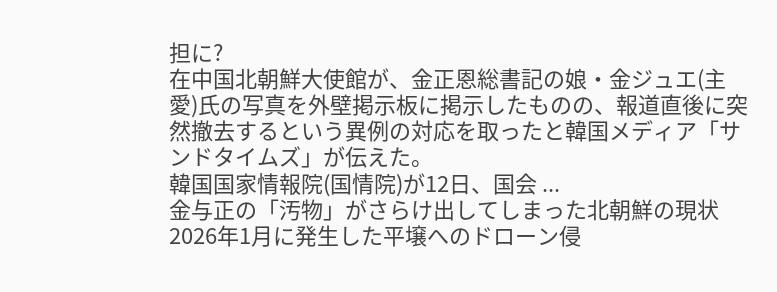担に?
在中国北朝鮮大使館が、金正恩総書記の娘・金ジュエ(主愛)氏の写真を外壁掲示板に掲示したものの、報道直後に突然撤去するという異例の対応を取ったと韓国メディア「サンドタイムズ」が伝えた。
韓国国家情報院(国情院)が12日、国会 ...
金与正の「汚物」がさらけ出してしまった北朝鮮の現状
2026年1月に発生した平壌へのドローン侵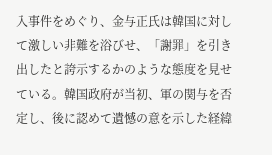入事件をめぐり、金与正氏は韓国に対して激しい非難を浴びせ、「謝罪」を引き出したと誇示するかのような態度を見せている。韓国政府が当初、軍の関与を否定し、後に認めて遺憾の意を示した経緯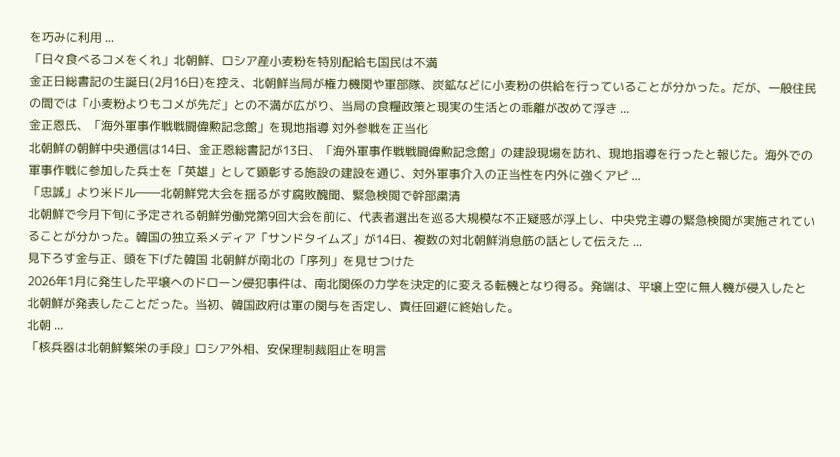を巧みに利用 ...
「日々食べるコメをくれ」北朝鮮、ロシア産小麦粉を特別配給も国民は不満
金正日総書記の生誕日(2月16日)を控え、北朝鮮当局が権力機関や軍部隊、炭鉱などに小麦粉の供給を行っていることが分かった。だが、一般住民の間では「小麦粉よりもコメが先だ」との不満が広がり、当局の食糧政策と現実の生活との乖離が改めて浮き ...
金正恩氏、「海外軍事作戦戦闘偉勲記念館」を現地指導 対外参戦を正当化
北朝鮮の朝鮮中央通信は14日、金正恩総書記が13日、「海外軍事作戦戦闘偉勲記念館」の建設現場を訪れ、現地指導を行ったと報じた。海外での軍事作戦に参加した兵士を「英雄」として顕彰する施設の建設を通じ、対外軍事介入の正当性を内外に強くアピ ...
「忠誠」より米ドル――北朝鮮党大会を揺るがす腐敗醜聞、緊急検閲で幹部粛清
北朝鮮で今月下旬に予定される朝鮮労働党第9回大会を前に、代表者選出を巡る大規模な不正疑惑が浮上し、中央党主導の緊急検閲が実施されていることが分かった。韓国の独立系メディア「サンドタイムズ」が14日、複数の対北朝鮮消息筋の話として伝えた ...
見下ろす金与正、頭を下げた韓国 北朝鮮が南北の「序列」を見せつけた
2026年1月に発生した平壌へのドローン侵犯事件は、南北関係の力学を決定的に変える転機となり得る。発端は、平壌上空に無人機が侵入したと北朝鮮が発表したことだった。当初、韓国政府は軍の関与を否定し、責任回避に終始した。
北朝 ...
「核兵器は北朝鮮繁栄の手段」ロシア外相、安保理制裁阻止を明言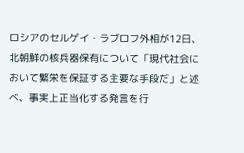ロシアのセルゲイ・ラブロフ外相が12日、北朝鮮の核兵器保有について「現代社会において繁栄を保証する主要な手段だ」と述べ、事実上正当化する発言を行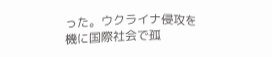った。ウクライナ侵攻を機に国際社会で孤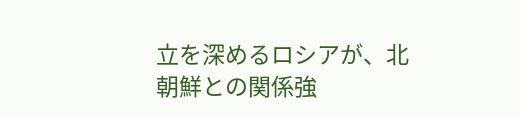立を深めるロシアが、北朝鮮との関係強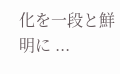化を一段と鮮明に ...